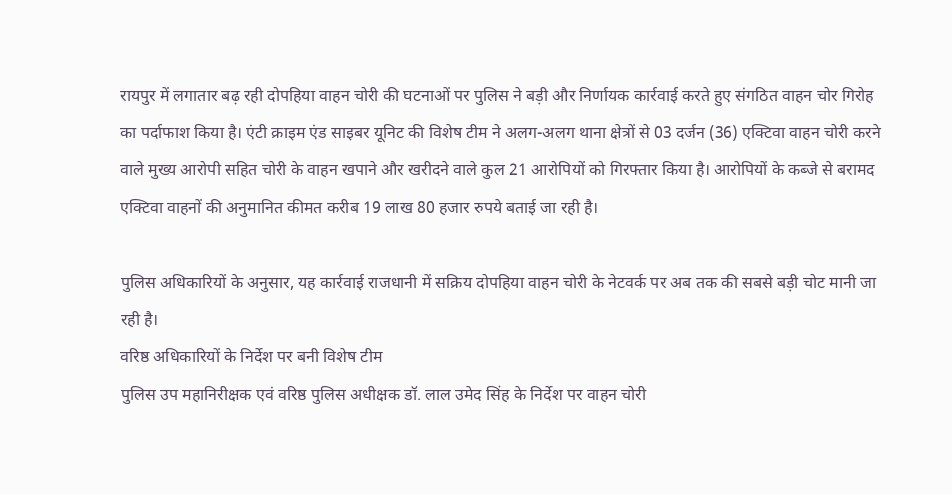रायपुर में लगातार बढ़ रही दोपहिया वाहन चोरी की घटनाओं पर पुलिस ने बड़ी और निर्णायक कार्रवाई करते हुए संगठित वाहन चोर गिरोह का पर्दाफाश किया है। एंटी क्राइम एंड साइबर यूनिट की विशेष टीम ने अलग-अलग थाना क्षेत्रों से 03 दर्जन (36) एक्टिवा वाहन चोरी करने वाले मुख्य आरोपी सहित चोरी के वाहन खपाने और खरीदने वाले कुल 21 आरोपियों को गिरफ्तार किया है। आरोपियों के कब्जे से बरामद एक्टिवा वाहनों की अनुमानित कीमत करीब 19 लाख 80 हजार रुपये बताई जा रही है।

पुलिस अधिकारियों के अनुसार, यह कार्रवाई राजधानी में सक्रिय दोपहिया वाहन चोरी के नेटवर्क पर अब तक की सबसे बड़ी चोट मानी जा रही है।
वरिष्ठ अधिकारियों के निर्देश पर बनी विशेष टीम
पुलिस उप महानिरीक्षक एवं वरिष्ठ पुलिस अधीक्षक डॉ. लाल उमेद सिंह के निर्देश पर वाहन चोरी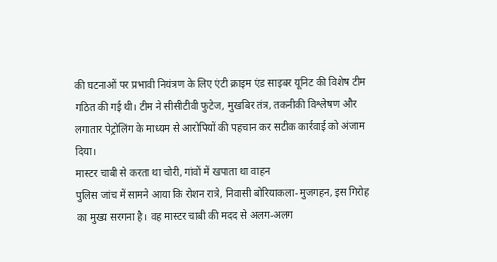की घटनाओं पर प्रभावी नियंत्रण के लिए एंटी क्राइम एंड साइबर यूनिट की विशेष टीम गठित की गई थी। टीम ने सीसीटीवी फुटेज, मुखबिर तंत्र, तकनीकी विश्लेषण और लगातार पेट्रोलिंग के माध्यम से आरोपियों की पहचान कर सटीक कार्रवाई को अंजाम दिया।
मास्टर चाबी से करता था चोरी, गांवों में खपाता था वाहन
पुलिस जांच में सामने आया कि रोशन रात्रे, निवासी बोरियाकला-मुजगहन, इस गिरोह का मुख्य सरगना है। वह मास्टर चाबी की मदद से अलग-अलग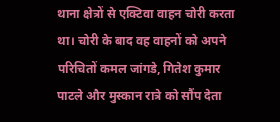थाना क्षेत्रों से एक्टिवा वाहन चोरी करता था। चोरी के बाद वह वाहनों को अपने परिचितों कमल जांगडे, गितेश कुमार पाटले और मुस्कान रात्रे को सौंप देता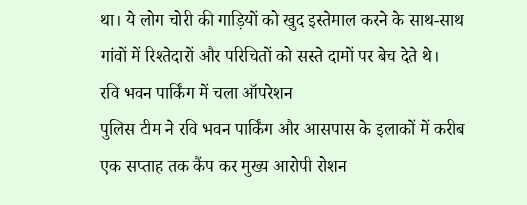था। ये लोग चोरी की गाड़ियों को खुद इस्तेमाल करने के साथ-साथ गांवों में रिश्तेदारों और परिचितों को सस्ते दामों पर बेच देते थे।
रवि भवन पार्किंग में चला ऑपरेशन
पुलिस टीम ने रवि भवन पार्किंग और आसपास के इलाकों में करीब एक सप्ताह तक कैंप कर मुख्य आरोपी रोशन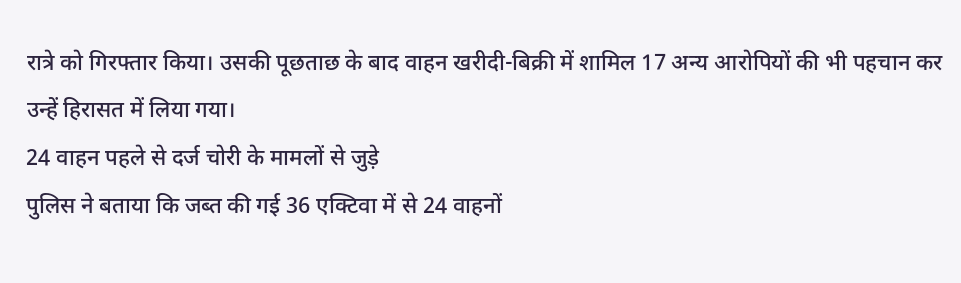रात्रे को गिरफ्तार किया। उसकी पूछताछ के बाद वाहन खरीदी-बिक्री में शामिल 17 अन्य आरोपियों की भी पहचान कर उन्हें हिरासत में लिया गया।
24 वाहन पहले से दर्ज चोरी के मामलों से जुड़े
पुलिस ने बताया कि जब्त की गई 36 एक्टिवा में से 24 वाहनों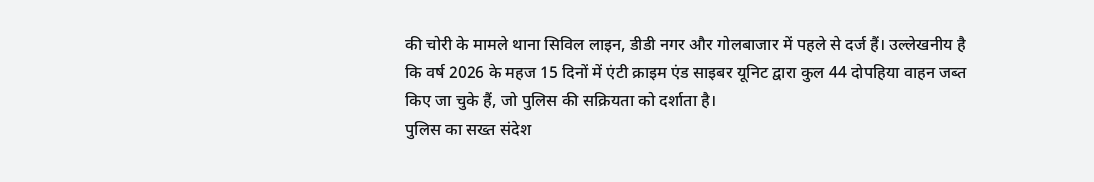की चोरी के मामले थाना सिविल लाइन, डीडी नगर और गोलबाजार में पहले से दर्ज हैं। उल्लेखनीय है कि वर्ष 2026 के महज 15 दिनों में एंटी क्राइम एंड साइबर यूनिट द्वारा कुल 44 दोपहिया वाहन जब्त किए जा चुके हैं, जो पुलिस की सक्रियता को दर्शाता है।
पुलिस का सख्त संदेश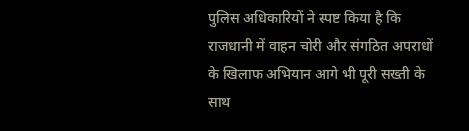पुलिस अधिकारियों ने स्पष्ट किया है कि राजधानी में वाहन चोरी और संगठित अपराधों के खिलाफ अभियान आगे भी पूरी सख्ती के साथ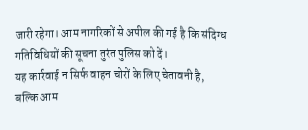जारी रहेगा। आम नागरिकों से अपील की गई है कि संदिग्ध गतिविधियों की सूचना तुरंत पुलिस को दें।
यह कार्रवाई न सिर्फ वाहन चोरों के लिए चेतावनी है, बल्कि आम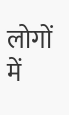लोगों में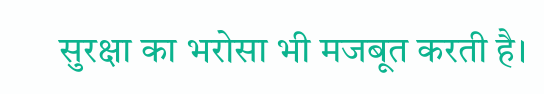सुरक्षा का भरोसा भी मजबूत करती है।